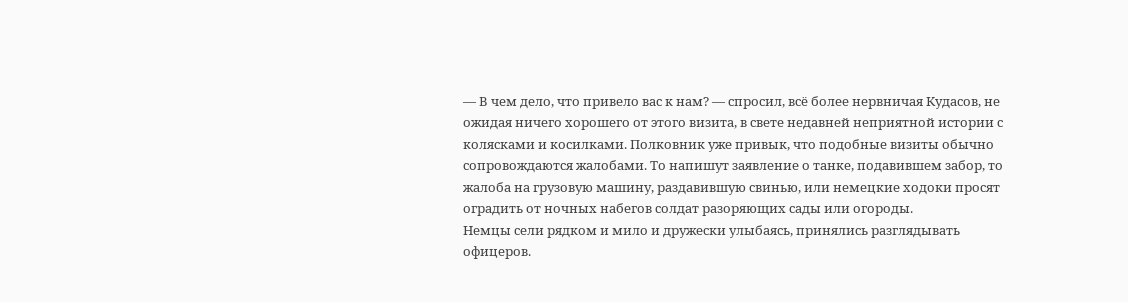— В чем дело, что привело вас к нам? — спросил, всё более нервничая Кудасов, не ожидая ничего хорошего от этого визита, в свете недавней неприятной истории с колясками и косилками. Полковник уже привык, что подобные визиты обычно сопровождаются жалобами. То напишут заявление о танке, подавившем забор, то жалоба на грузовую машину, раздавившую свинью, или немецкие ходоки просят оградить от ночных набегов солдат разоряющих сады или огороды.
Немцы сели рядком и мило и дружески улыбаясь, принялись разглядывать офицеров.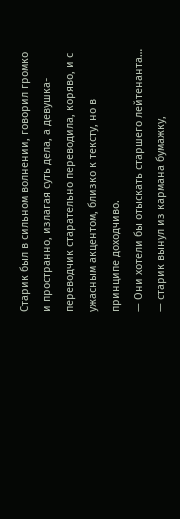Старик был в сильном волнении, говорил громко и пространно, излагая суть дела, а девушка-переводчик старательно переводила, коряво, и с ужасным акцентом, близко к тексту, но в принципе доходчиво.
— Они хотели бы отыскать старшего лейтенанта… — старик вынул из кармана бумажку,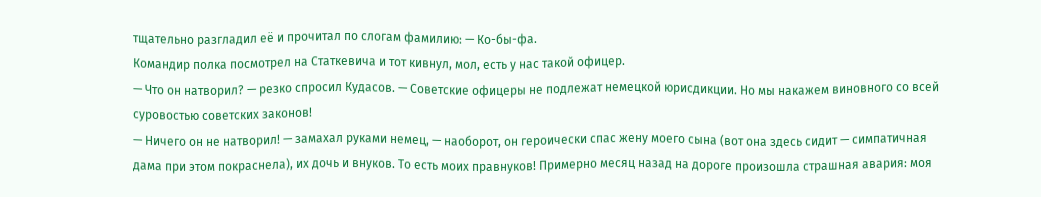тщательно разгладил её и прочитал по слогам фамилию: — Ко-бы-фа.
Командир полка посмотрел на Статкевича и тот кивнул, мол, есть у нас такой офицер.
— Что он натворил? — резко спросил Кудасов. — Советские офицеры не подлежат немецкой юрисдикции. Но мы накажем виновного со всей суровостью советских законов!
— Ничего он не натворил! — замахал руками немец, — наоборот, он героически спас жену моего сына (вот она здесь сидит — симпатичная дама при этом покраснела), их дочь и внуков. То есть моих правнуков! Примерно месяц назад на дороге произошла страшная авария: моя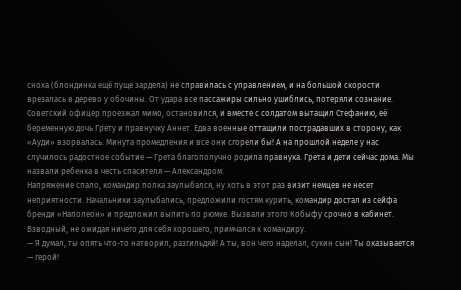сноха (блондинка ещё пуще зардела) не справилась с управлением, и на большой скорости врезалась в дерево у обочины. От удара все пассажиры сильно ушиблись, потеряли сознание. Советский офицер проезжал мимо, остановился, и вместе с солдатом вытащил Стефанию, её беременную дочь Грету и правнучку Аннет. Едва военные оттащили пострадавших в сторону, как «Ауди» взорвалась. Минута промедления и все они сгорели бы! А на прошлой неделе у нас случилось радостное событие — Грета благополучно родила правнука. Грета и дети сейчас дома. Мы назвали ребенка в честь спасителя — Александром.
Напряжение спало, командир полка заулыбался, ну хоть в этот раз визит немцев не несет неприятности. Начальники заулыбались, предложили гостям курить, командир достал из сейфа бренди «Наполеон» и предложил выпить по рюмке. Вызвали этого Кобыфу срочно в кабинет. Взводный, не ожидая ничего для себя хорошего, примчался к командиру.
— Я думал, ты опять что-то натворил, разгильдяй! А ты, вон чего наделал, сукин сын! Ты оказывается — герой!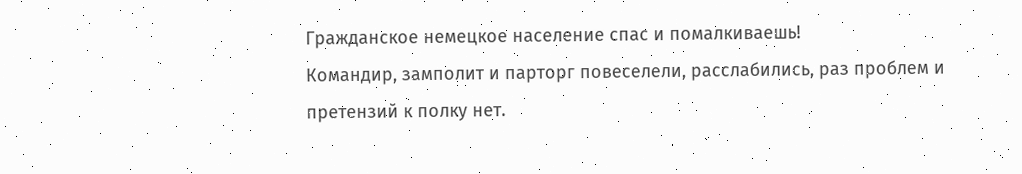Гражданское немецкое население спас и помалкиваешь!
Командир, замполит и парторг повеселели, расслабились, раз проблем и претензий к полку нет.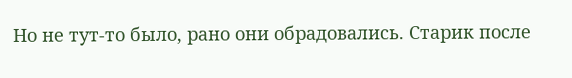Но не тут-то было, рано они обрадовались. Старик после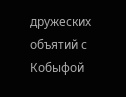дружеских объятий с Кобыфой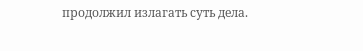продолжил излагать суть дела.